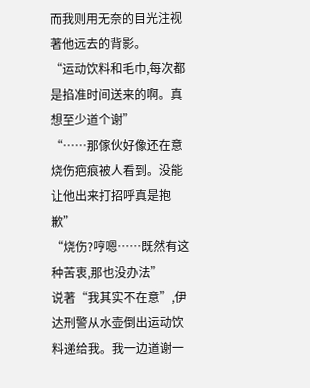而我则用无奈的目光注视著他远去的背影。
“运动饮料和毛巾,每次都是掐准时间送来的啊。真想至少道个谢”
“……那傢伙好像还在意烧伤疤痕被人看到。没能让他出来打招呼真是抱歉”
“烧伤?哼嗯……既然有这种苦衷,那也没办法”
说著“我其实不在意”,伊达刑警从水壶倒出运动饮料递给我。我一边道谢一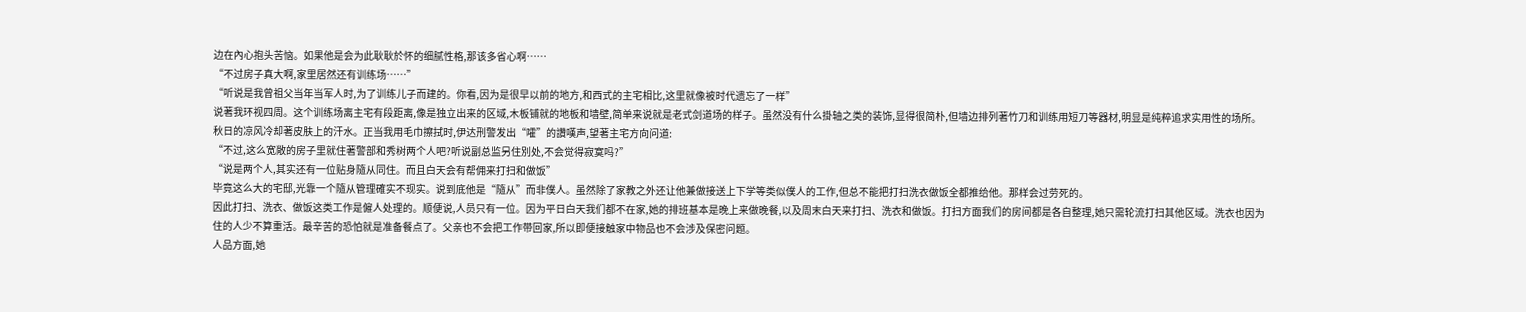边在內心抱头苦恼。如果他是会为此耿耿於怀的细腻性格,那该多省心啊……
“不过房子真大啊,家里居然还有训练场……”
“听说是我曾祖父当年当军人时,为了训练儿子而建的。你看,因为是很早以前的地方,和西式的主宅相比,这里就像被时代遗忘了一样”
说著我环视四周。这个训练场离主宅有段距离,像是独立出来的区域,木板铺就的地板和墙壁,简单来说就是老式剑道场的样子。虽然没有什么掛轴之类的装饰,显得很简朴,但墙边排列著竹刀和训练用短刀等器材,明显是纯粹追求实用性的场所。
秋日的凉风冷却著皮肤上的汗水。正当我用毛巾擦拭时,伊达刑警发出“嚯”的讚嘆声,望著主宅方向问道:
“不过,这么宽敞的房子里就住著警部和秀树两个人吧?听说副总监另住別处,不会觉得寂寞吗?”
“说是两个人,其实还有一位贴身隨从同住。而且白天会有帮佣来打扫和做饭”
毕竟这么大的宅邸,光靠一个隨从管理確实不现实。说到底他是“隨从”而非僕人。虽然除了家教之外还让他兼做接送上下学等类似僕人的工作,但总不能把打扫洗衣做饭全都推给他。那样会过劳死的。
因此打扫、洗衣、做饭这类工作是僱人处理的。顺便说,人员只有一位。因为平日白天我们都不在家,她的排班基本是晚上来做晚餐,以及周末白天来打扫、洗衣和做饭。打扫方面我们的房间都是各自整理,她只需轮流打扫其他区域。洗衣也因为住的人少不算重活。最辛苦的恐怕就是准备餐点了。父亲也不会把工作带回家,所以即便接触家中物品也不会涉及保密问题。
人品方面,她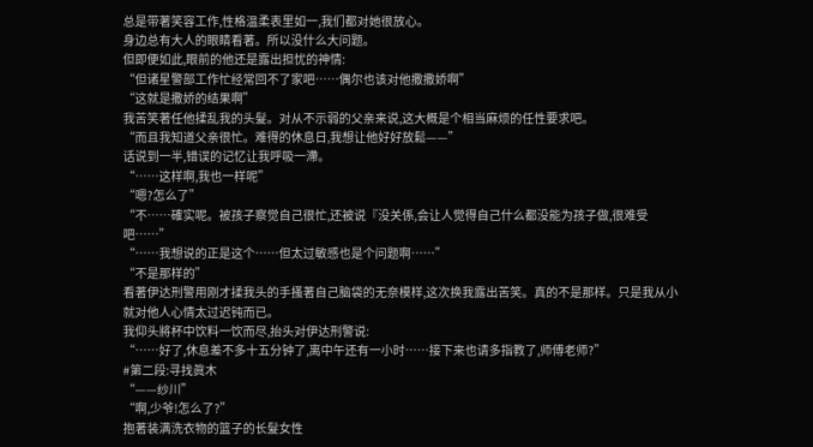总是带著笑容工作,性格温柔表里如一,我们都对她很放心。
身边总有大人的眼睛看著。所以没什么大问题。
但即便如此,眼前的他还是露出担忧的神情:
“但诸星警部工作忙经常回不了家吧……偶尔也该对他撒撒娇啊”
“这就是撒娇的结果啊”
我苦笑著任他揉乱我的头髮。对从不示弱的父亲来说,这大概是个相当麻烦的任性要求吧。
“而且我知道父亲很忙。难得的休息日,我想让他好好放鬆——”
话说到一半,错误的记忆让我呼吸一滯。
“……这样啊,我也一样呢”
“嗯?怎么了”
“不……確实呢。被孩子察觉自己很忙,还被说『没关係,会让人觉得自己什么都没能为孩子做,很难受吧……”
“……我想说的正是这个……但太过敏感也是个问题啊……”
“不是那样的”
看著伊达刑警用刚才揉我头的手搔著自己脑袋的无奈模样,这次换我露出苦笑。真的不是那样。只是我从小就对他人心情太过迟钝而已。
我仰头將杯中饮料一饮而尽,抬头对伊达刑警说:
“……好了,休息差不多十五分钟了,离中午还有一小时……接下来也请多指教了,师傅老师?”
#第二段:寻找眞木
“——纱川”
“啊,少爷!怎么了?”
抱著装满洗衣物的篮子的长髮女性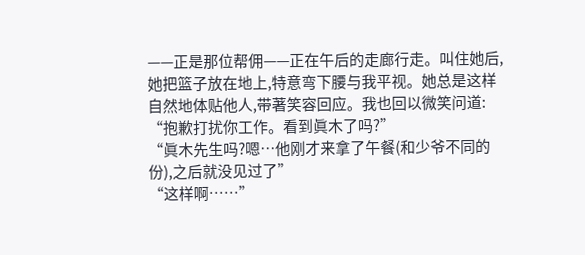——正是那位帮佣——正在午后的走廊行走。叫住她后,她把篮子放在地上,特意弯下腰与我平视。她总是这样自然地体贴他人,带著笑容回应。我也回以微笑问道:
“抱歉打扰你工作。看到眞木了吗?”
“眞木先生吗?嗯…他刚才来拿了午餐(和少爷不同的份),之后就没见过了”
“这样啊……”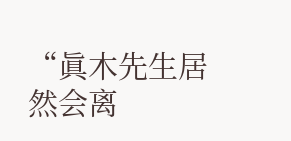“眞木先生居然会离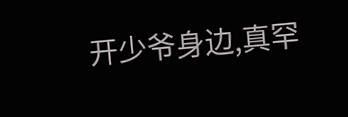开少爷身边,真罕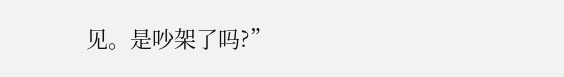见。是吵架了吗?”